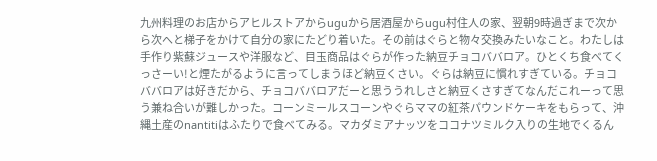九州料理のお店からアヒルストアからuguから居酒屋からugu村住人の家、翌朝9時過ぎまで次から次へと梯子をかけて自分の家にたどり着いた。その前はぐらと物々交換みたいなこと。わたしは手作り紫蘇ジュースや洋服など、目玉商品はぐらが作った納豆チョコババロア。ひとくち食べてくっさーい!と煙たがるように言ってしまうほど納豆くさい。ぐらは納豆に慣れすぎている。チョコババロアは好きだから、チョコババロアだーと思ううれしさと納豆くさすぎてなんだこれーって思う兼ね合いが難しかった。コーンミールスコーンやぐらママの紅茶パウンドケーキをもらって、沖縄土産のnantitiはふたりで食べてみる。マカダミアナッツをココナツミルク入りの生地でくるん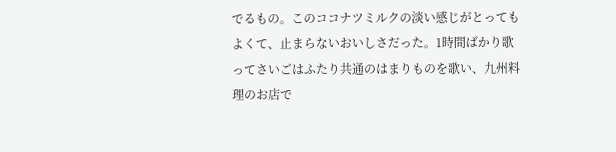でるもの。このココナツミルクの淡い感じがとってもよくて、止まらないおいしさだった。1時間ばかり歌ってさいごはふたり共通のはまりものを歌い、九州料理のお店で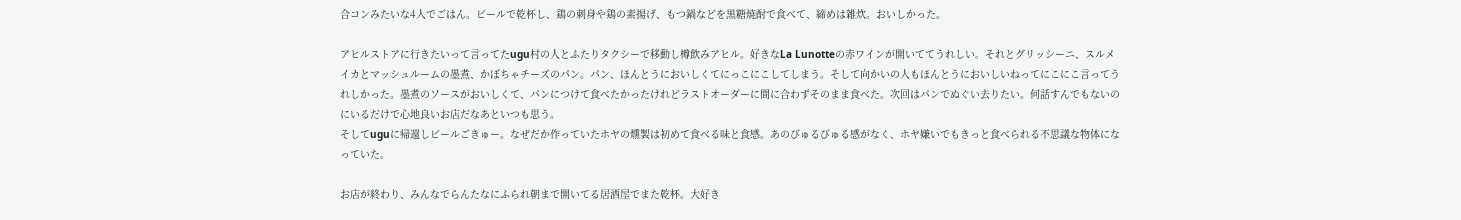合コンみたいな4人でごはん。ビールで乾杯し、鶏の刺身や鶏の素揚げ、もつ鍋などを黒糖焼酎で食べて、締めは雑炊。おいしかった。

アヒルストアに行きたいって言ってたugu村の人とふたりタクシーで移動し樽飲みアヒル。好きなLa Lunotteの赤ワインが開いててうれしい。それとグリッシーニ、スルメイカとマッシュルームの墨煮、かぼちゃチーズのパン。パン、ほんとうにおいしくてにっこにこしてしまう。そして向かいの人もほんとうにおいしいねってにこにこ言ってうれしかった。墨煮のソースがおいしくて、パンにつけて食べたかったけれどラストオーダーに間に合わずそのまま食べた。次回はパンでぬぐい去りたい。何話すんでもないのにいるだけで心地良いお店だなあといつも思う。
そしてuguに帰還しビールごきゅー。なぜだか作っていたホヤの燻製は初めて食べる味と食感。あのびゅるびゅる感がなく、ホヤ嫌いでもきっと食べられる不思議な物体になっていた。

お店が終わり、みんなでらんたなにふられ朝まで開いてる居酒屋でまた乾杯。大好き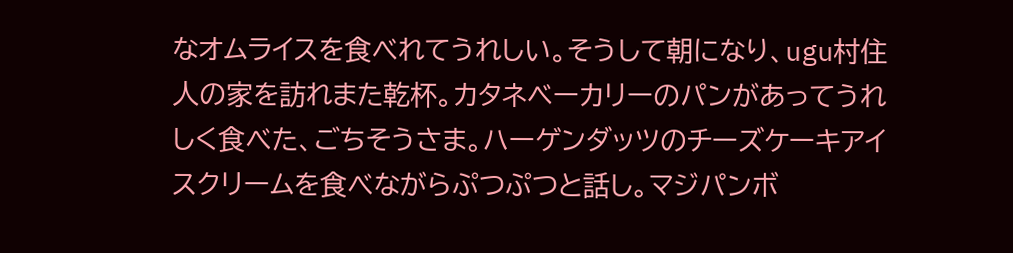なオムライスを食べれてうれしい。そうして朝になり、ugu村住人の家を訪れまた乾杯。カタネベーカリーのパンがあってうれしく食べた、ごちそうさま。ハーゲンダッツのチーズケーキアイスクリームを食べながらぷつぷつと話し。マジパンボ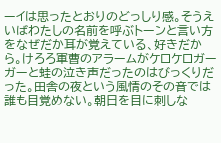ーイは思ったとおりのどっしり感。そうえいばわたしの名前を呼ぶトーンと言い方をなぜだか耳が覚えている、好きだから。けろろ軍曹のアラームがケロケロガーガーと蛙の泣き声だったのはびっくりだった。田舎の夜という風情のその音では誰も目覚めない。朝日を目に刺しな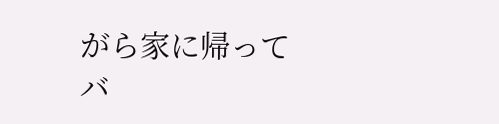がら家に帰ってバ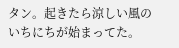タン。起きたら涼しい風のいちにちが始まってた。